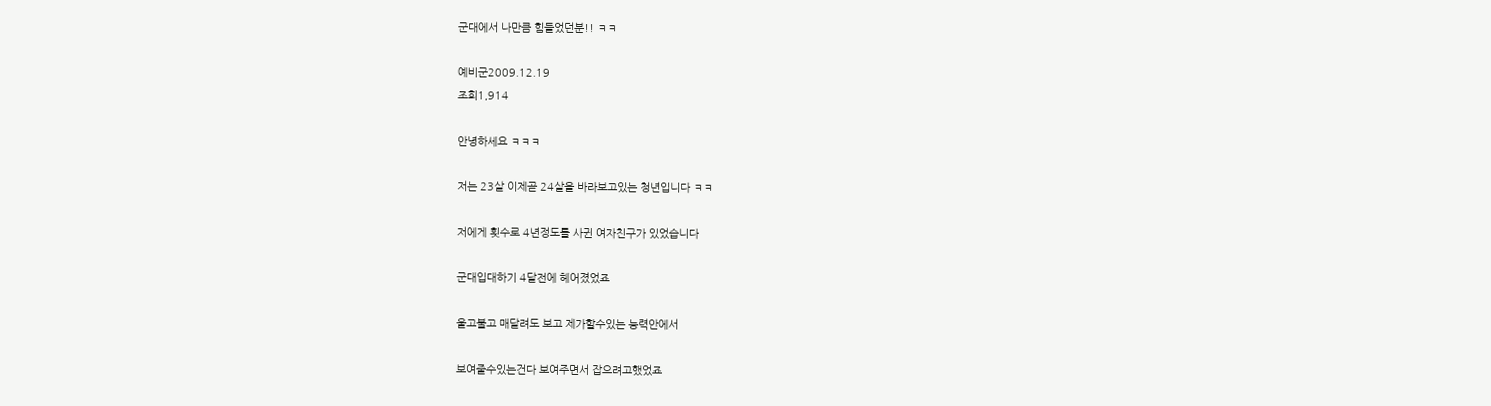군대에서 나만큼 힘들었던분!! ㅋㅋ

예비군2009.12.19
조회1,914

안녕하세요 ㅋㅋㅋ

저는 23살 이제곧 24살을 바라보고있는 청년입니다 ㅋㅋ

저에게 횟수로 4년정도를 사귄 여자친구가 있었습니다

군대입대하기 4달전에 헤어졌었죠

울고불고 매달려도 보고 제가할수있는 능력안에서

보여줄수있는건다 보여주면서 잡으려고했었죠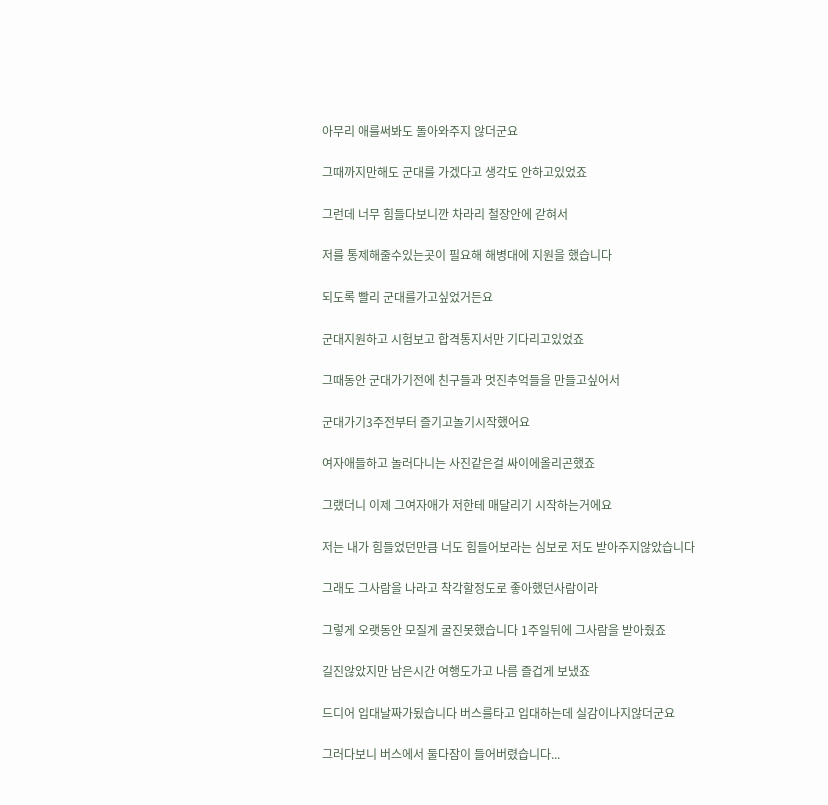아무리 애를써봐도 돌아와주지 않더군요

그때까지만해도 군대를 가겠다고 생각도 안하고있었죠

그런데 너무 힘들다보니깐 차라리 철장안에 갇혀서

저를 통제해줄수있는곳이 필요해 해병대에 지원을 했습니다

되도록 빨리 군대를가고싶었거든요

군대지원하고 시험보고 합격통지서만 기다리고있었죠

그때동안 군대가기전에 친구들과 멋진추억들을 만들고싶어서

군대가기3주전부터 즐기고놀기시작했어요

여자애들하고 놀러다니는 사진같은걸 싸이에올리곤했죠

그랬더니 이제 그여자애가 저한테 매달리기 시작하는거에요

저는 내가 힘들었던만큼 너도 힘들어보라는 심보로 저도 받아주지않았습니다

그래도 그사람을 나라고 착각할정도로 좋아했던사람이라

그렇게 오랫동안 모질게 굴진못했습니다 1주일뒤에 그사람을 받아줬죠

길진않았지만 남은시간 여행도가고 나름 즐겁게 보냈죠

드디어 입대날짜가됬습니다 버스를타고 입대하는데 실감이나지않더군요

그러다보니 버스에서 둘다잠이 들어버렸습니다...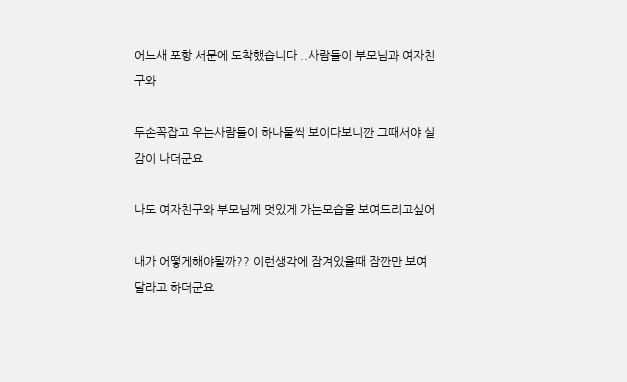어느새 포항 서문에 도착했습니다 ..사람들이 부모님과 여자친구와

두손꼭잡고 우는사람들이 하나둘씩 보이다보니깐 그때서야 실감이 나더군요

나도 여자친구와 부모님께 멋있게 가는모습을 보여드리고싶어

내가 어떻게해야될까?? 이런생각에 잠겨있을때 잠깐만 보여달라고 하더군요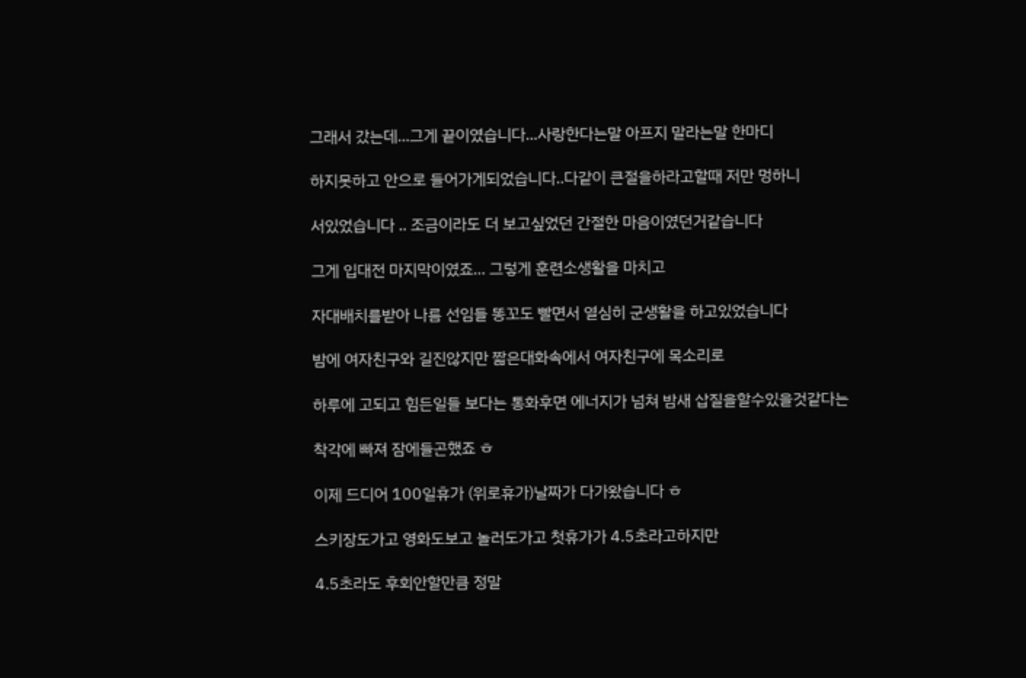그래서 갔는데...그게 끝이였습니다...사랑한다는말 아프지 말라는말 한마디

하지못하고 안으로 들어가게되었습니다..다같이 큰절을하라고할때 저만 멍하니

서있었습니다 .. 조금이라도 더 보고싶었던 간절한 마음이였던거같습니다

그게 입대전 마지막이였죠... 그렇게 훈련소생활을 마치고

자대배치를받아 나름 선임들 똥꼬도 빨면서 열심히 군생활을 하고있었습니다

밤에 여자친구와 길진않지만 짧은대화속에서 여자친구에 목소리로

하루에 고되고 힘든일들 보다는 통화후면 에너지가 넘쳐 밤새 삽질을할수있을것같다는

착각에 빠져 잠에들곤했죠 ㅎ

이제 드디어 100일휴가 (위로휴가)날짜가 다가왔습니다 ㅎ

스키장도가고 영화도보고 놀러도가고 첫휴가가 4.5초라고하지만

4.5초라도 후회안할만큼 정말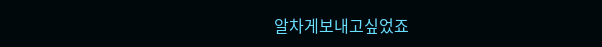알차게보내고싶었죠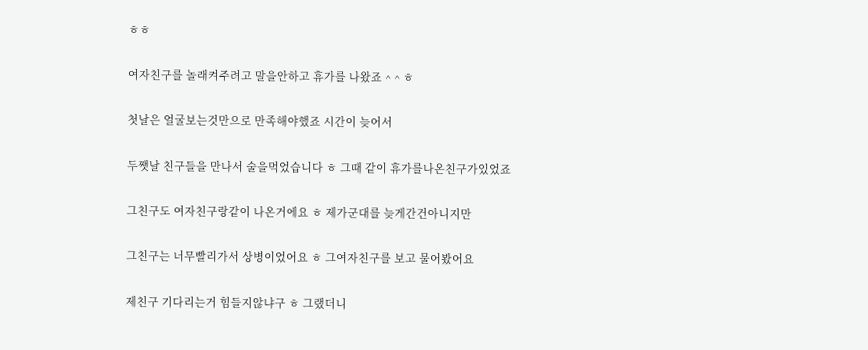ㅎㅎ

여자친구를 놀래켜주려고 말을안하고 휴가를 나왔죠 ^ ^ ㅎ

첫날은 얼굴보는것만으로 만족해야했죠 시간이 늦어서

두쨋날 친구들을 만나서 술을먹었습니다 ㅎ 그때 같이 휴가를나온친구가있었죠

그친구도 여자친구랑같이 나온거에요 ㅎ 제가군대를 늦게간건아니지만

그친구는 너무빨리가서 상병이었어요 ㅎ 그여자친구를 보고 물어봤어요

제친구 기다리는거 힘들지않냐구 ㅎ 그랬더니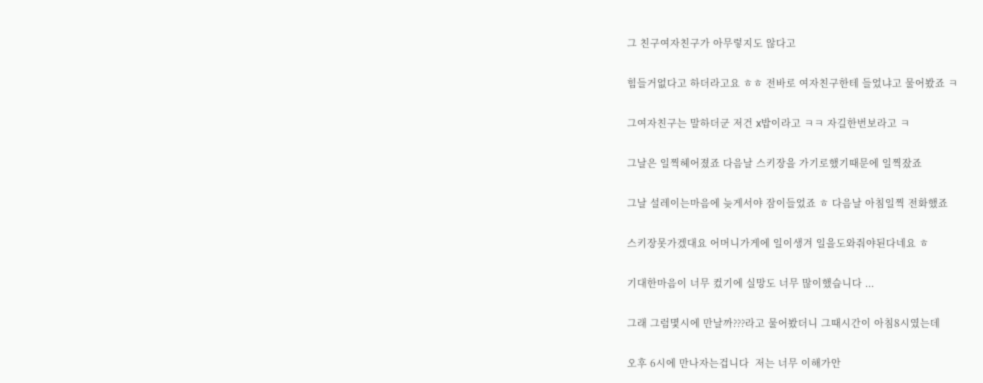그 친구여자친구가 아무렇지도 않다고

힘들거없다고 하더라고요 ㅎㅎ 전바로 여자친구한테 들었냐고 물어봤죠 ㅋ

그여자친구는 말하더군 저건 x밥이라고 ㅋㅋ 자길한번보라고 ㅋ

그날은 일찍헤어졌죠 다음날 스키장을 가기로했기때문에 일찍잤죠

그날 설레이는마음에 늦게서야 잠이들었죠 ㅎ 다음날 아침일찍 전화했죠

스키장못가겠대요 어머니가게에 일이생겨 일을도와줘야된다네요 ㅎ

기대한마음이 너무 컸기에 실망도 너무 많이했습니다 ...

그래 그럼몇시에 만날까???라고 물어봤더니 그때시간이 아침8시였는데

오후 6시에 만나자는겁니다  저는 너무 이해가안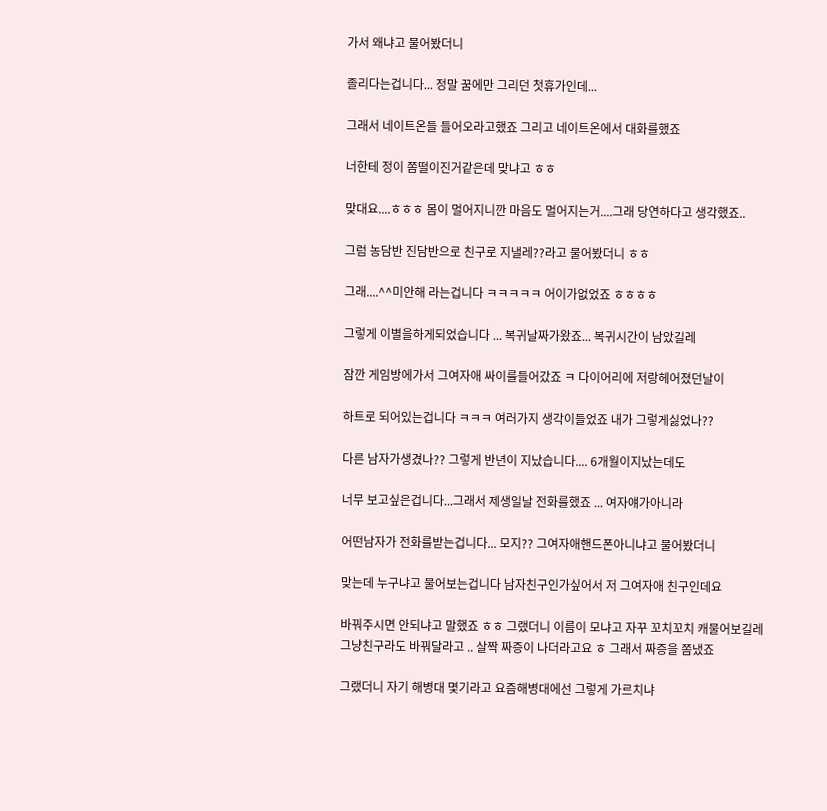가서 왜냐고 물어봤더니

졸리다는겁니다... 정말 꿈에만 그리던 첫휴가인데...

그래서 네이트온들 들어오라고했죠 그리고 네이트온에서 대화를했죠

너한테 정이 쫌떨이진거같은데 맞냐고 ㅎㅎ

맞대요....ㅎㅎㅎ 몸이 멀어지니깐 마음도 멀어지는거....그래 당연하다고 생각했죠..

그럼 농담반 진담반으로 친구로 지낼레??라고 물어봤더니 ㅎㅎ

그래....^^미안해 라는겁니다 ㅋㅋㅋㅋㅋ 어이가없었죠 ㅎㅎㅎㅎ

그렇게 이별을하게되었습니다 ... 복귀날짜가왔죠... 복귀시간이 남았길레

잠깐 게임방에가서 그여자애 싸이를들어갔죠 ㅋ 다이어리에 저랑헤어졌던날이

하트로 되어있는겁니다 ㅋㅋㅋ 여러가지 생각이들었죠 내가 그렇게싫었나??

다른 남자가생겼나?? 그렇게 반년이 지났습니다.... 6개월이지났는데도

너무 보고싶은겁니다...그래서 제생일날 전화를했죠 ... 여자얘가아니라

어떤남자가 전화를받는겁니다... 모지?? 그여자애핸드폰아니냐고 물어봤더니

맞는데 누구냐고 물어보는겁니다 남자친구인가싶어서 저 그여자애 친구인데요

바꿔주시면 안되냐고 말했죠 ㅎㅎ 그랬더니 이름이 모냐고 자꾸 꼬치꼬치 캐물어보길레 그냥친구라도 바꿔달라고 .. 살짝 짜증이 나더라고요 ㅎ 그래서 짜증을 쫌냈죠

그랬더니 자기 해병대 몇기라고 요즘해병대에선 그렇게 가르치냐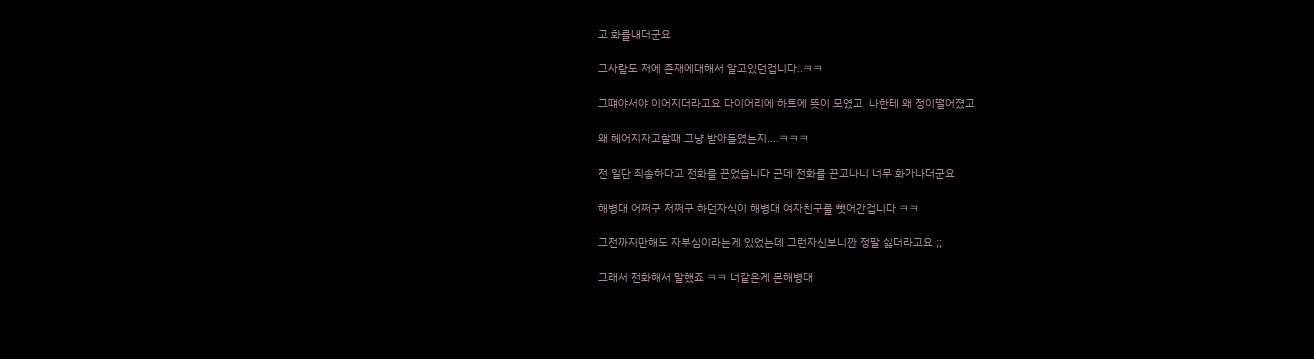고 화를내더군요

그사람도 저에 존재에대해서 알고있던겁니다..ㅋㅋ

그떄야서야 이어지더라고요 다이어리에 하트에 뜻이 모였고  나한테 왜 정이떨어졌고

왜 헤어지자고할때 그냥 받아들였는지....ㅋㅋㅋ

전 일단 죄송하다고 전화를 끈었습니다 근데 전화를 끈고나니 너무 화가나더군요

해병대 어쩌구 저쩌구 하던자식이 해병대 여자친구를 뺏어간겁니다 ㅋㅋ

그전까지만해도 자부심이라는게 있었는데 그런자신보니깐 정말 싫더라고요 ;;

그래서 전화해서 말했죠 ㅋㅋ 너같은게 몬해병대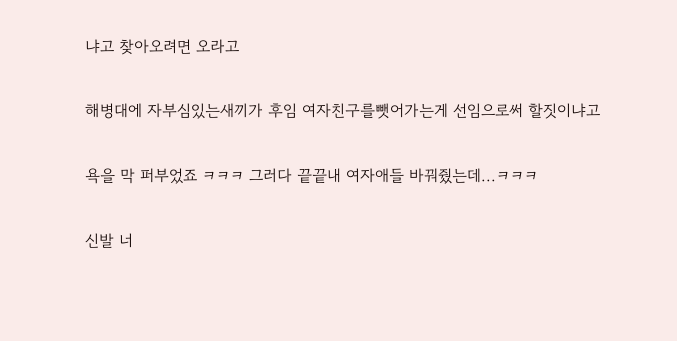냐고 찾아오려면 오라고

해병대에 자부심있는새끼가 후임 여자친구를뺏어가는게 선임으로써 할짓이냐고

욕을 막 퍼부었죠 ㅋㅋㅋ 그러다 끝끝내 여자애들 바꿔줬는데...ㅋㅋㅋ

신발 너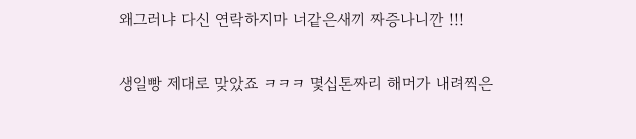왜그러냐 다신 연락하지마 너같은새끼 짜증나니깐 !!!

생일빵 제대로 맞았죠 ㅋㅋㅋ 몇십톤짜리 해머가 내려찍은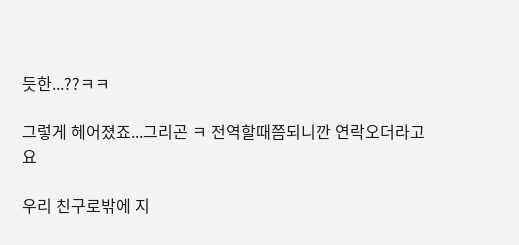듯한...??ㅋㅋ

그렇게 헤어졌죠...그리곤 ㅋ 전역할때쯤되니깐 연락오더라고요

우리 친구로밖에 지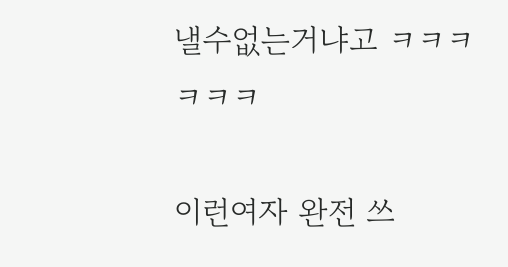낼수없는거냐고 ㅋㅋㅋㅋㅋㅋ

이런여자 완전 쓰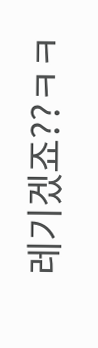레기겠죠??ㅋㅋ